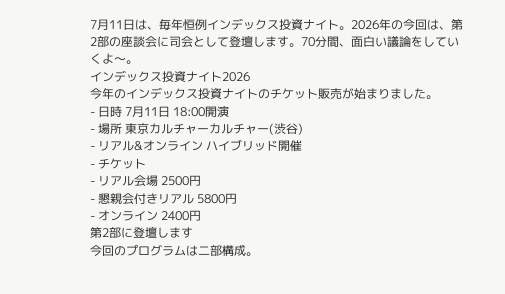7月11日は、毎年恒例インデックス投資ナイト。2026年の今回は、第2部の座談会に司会として登壇します。70分間、面白い議論をしていくよ〜。
インデックス投資ナイト2026
今年のインデックス投資ナイトのチケット販売が始まりました。
- 日時 7月11日 18:00開演
- 場所 東京カルチャーカルチャー(渋谷)
- リアル&オンライン ハイブリッド開催
- チケット
- リアル会場 2500円
- 懇親会付きリアル 5800円
- オンライン 2400円
第2部に登壇します
今回のプログラムは二部構成。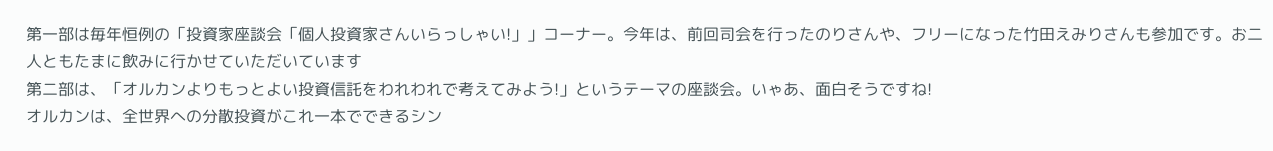第一部は毎年恒例の「投資家座談会「個人投資家さんいらっしゃい!」」コーナー。今年は、前回司会を行ったのりさんや、フリーになった竹田えみりさんも参加です。お二人ともたまに飲みに行かせていただいています
第二部は、「オルカンよりもっとよい投資信託をわれわれで考えてみよう!」というテーマの座談会。いゃあ、面白そうですね!
オルカンは、全世界への分散投資がこれ一本でできるシン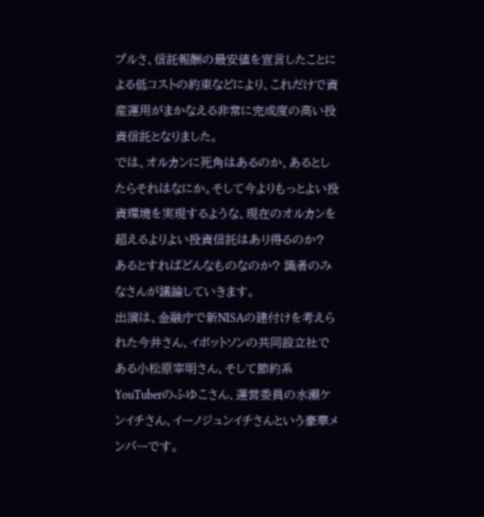プルさ、信託報酬の最安値を宣言したことによる低コストの約束などにより、これだけで資産運用がまかなえる非常に完成度の高い投資信託となりました。
では、オルカンに死角はあるのか、あるとしたらそれはなにか。そして今よりもっとよい投資環境を実現するような、現在のオルカンを超えるよりよい投資信託はあり得るのか? あるとすればどんなものなのか? 識者のみなさんが議論していきます。
出演は、金融庁で新NISAの建付けを考えられた今井さん、イボットソンの共同設立社である小松原宰明さん、そして節約系YouTuberのふゆこさん、運営委員の水瀬ケンイチさん、イーノジュンイチさんという豪華メンバーです。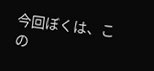今回ぼくは、この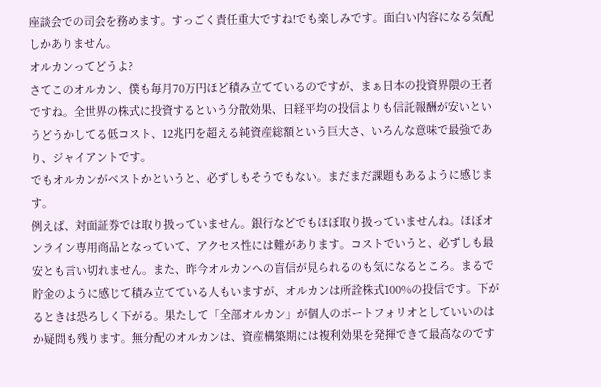座談会での司会を務めます。すっごく責任重大ですね!でも楽しみです。面白い内容になる気配しかありません。
オルカンってどうよ?
さてこのオルカン、僕も毎月70万円ほど積み立てているのですが、まぁ日本の投資界隈の王者ですね。全世界の株式に投資するという分散効果、日経平均の投信よりも信託報酬が安いというどうかしてる低コスト、12兆円を超える純資産総額という巨大さ、いろんな意味で最強であり、ジャイアントです。
でもオルカンがベストかというと、必ずしもそうでもない。まだまだ課題もあるように感じます。
例えば、対面証券では取り扱っていません。銀行などでもほぼ取り扱っていませんね。ほぼオンライン専用商品となっていて、アクセス性には難があります。コストでいうと、必ずしも最安とも言い切れません。また、昨今オルカンへの盲信が見られるのも気になるところ。まるで貯金のように感じて積み立てている人もいますが、オルカンは所詮株式100%の投信です。下がるときは恐ろしく下がる。果たして「全部オルカン」が個人のポートフォリオとしていいのはか疑問も残ります。無分配のオルカンは、資産構築期には複利効果を発揮できて最高なのです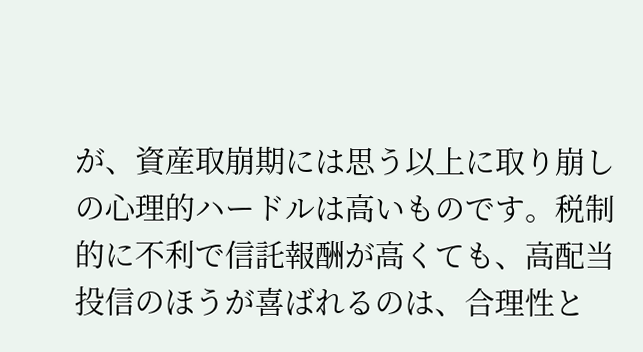が、資産取崩期には思う以上に取り崩しの心理的ハードルは高いものです。税制的に不利で信託報酬が高くても、高配当投信のほうが喜ばれるのは、合理性と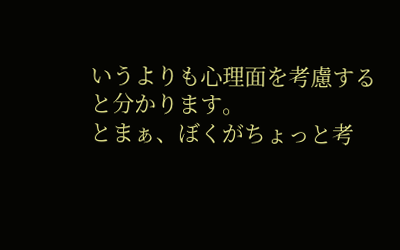いうよりも心理面を考慮すると分かります。
とまぁ、ぼくがちょっと考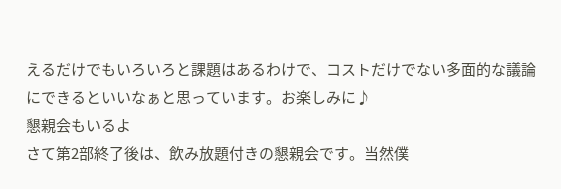えるだけでもいろいろと課題はあるわけで、コストだけでない多面的な議論にできるといいなぁと思っています。お楽しみに♪
懇親会もいるよ
さて第2部終了後は、飲み放題付きの懇親会です。当然僕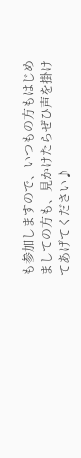も参加しますので、いつもの方もはじめましての方も、見かけたらぜひ声を掛けてあげてください♪